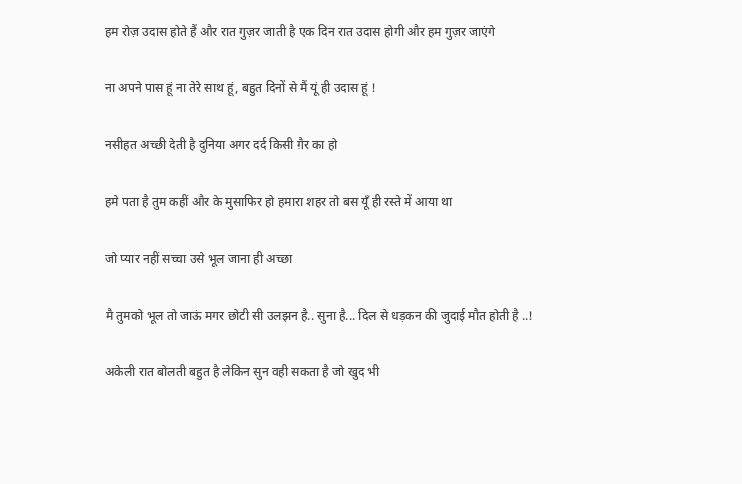हम रोज़ उदास होते हैं और रात गुज़र जाती है एक दिन रात उदास होगी और हम गुज़र जाएंगे

ना अपने पास हूं ना तेरे साथ हूं, बहुत दिनों से मैं यूं ही उदास हूं !

नसीहत अच्छी देती है दुनिया अगर दर्द किसी ग़ैर का हो

हमे पता है तुम कहीं और के मुसाफिर हो हमारा शहर तो बस यूँ ही रस्ते में आया था

जो प्यार नहीं सच्चा उसे भूल जाना ही अच्छा

मै तुमको भूल तो जाऊं मगर छोटी सी उलझन है.. सुना है... दिल से धड़कन की जुदाई मौत होती है ..!

अकेली रात बोलती बहुत है लेकिन सुन वही सकता है जो खुद भी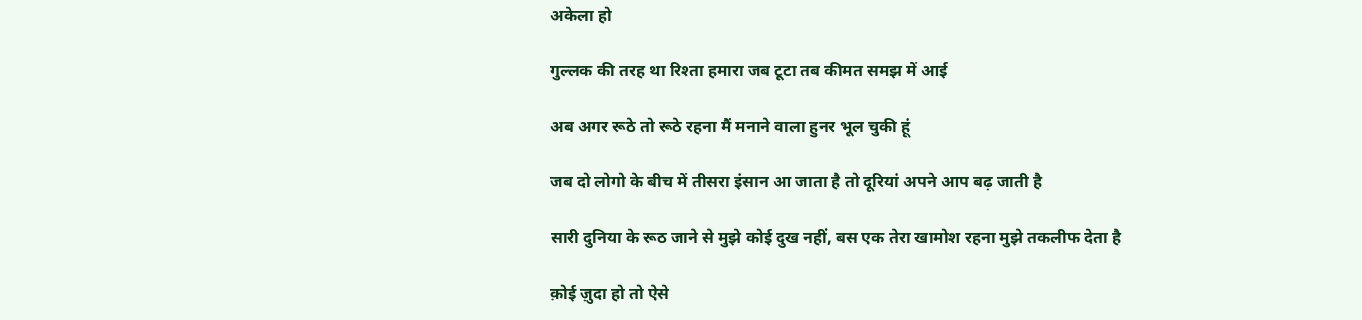अकेला हो

गुल्लक की तरह था रिश्ता हमारा जब टूटा तब कीमत समझ में आई

अब अगर रूठे तो रूठे रहना मैं मनाने वाला हुनर भूल चुकी हूं

जब दो लोगो के बीच में तीसरा इंसान आ जाता है तो दूरियां अपने आप बढ़ जाती है

सारी दुनिया के रूठ जाने से मुझे कोई दुख नहीं, बस एक तेरा खामोश रहना मुझे तकलीफ देता है

क़ोई ज़ुदा हो तो ऐसे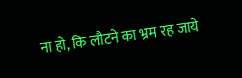ना हो, कि लौटने का भ्रम रह जाये